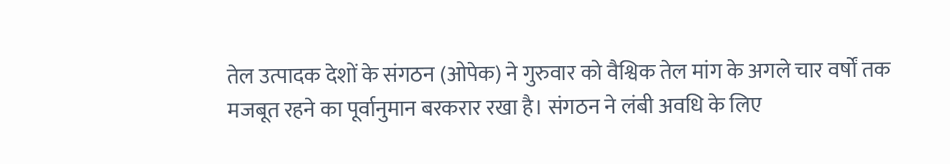तेल उत्पादक देशों के संगठन (ओपेक) ने गुरुवार को वैश्विक तेल मांग के अगले चार वर्षों तक मजबूत रहने का पूर्वानुमान बरकरार रखा है। संगठन ने लंबी अवधि के लिए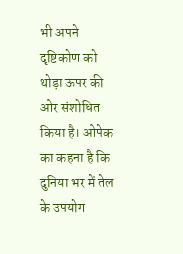भी अपने दृष्टिकोण को थोड़ा ऊपर की ओर संशोधित किया है। ओपेक का कहना है कि दुनिया भर में तेल के उपयोग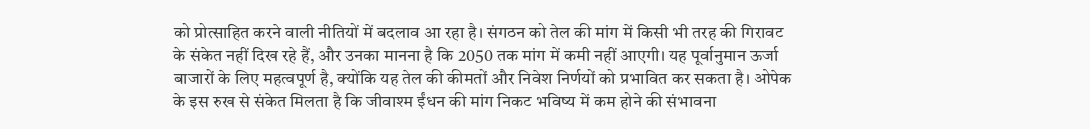को प्रोत्साहित करने वाली नीतियों में बदलाव आ रहा है। संगठन को तेल की मांग में किसी भी तरह की गिरावट के संकेत नहीं दिख रहे हैं, और उनका मानना है कि 2050 तक मांग में कमी नहीं आएगी। यह पूर्वानुमान ऊर्जा बाजारों के लिए महत्वपूर्ण है, क्योंकि यह तेल की कीमतों और निवेश निर्णयों को प्रभावित कर सकता है। ओपेक के इस रुख से संकेत मिलता है कि जीवाश्म ईंधन की मांग निकट भविष्य में कम होने की संभावना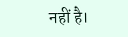नहीं है।